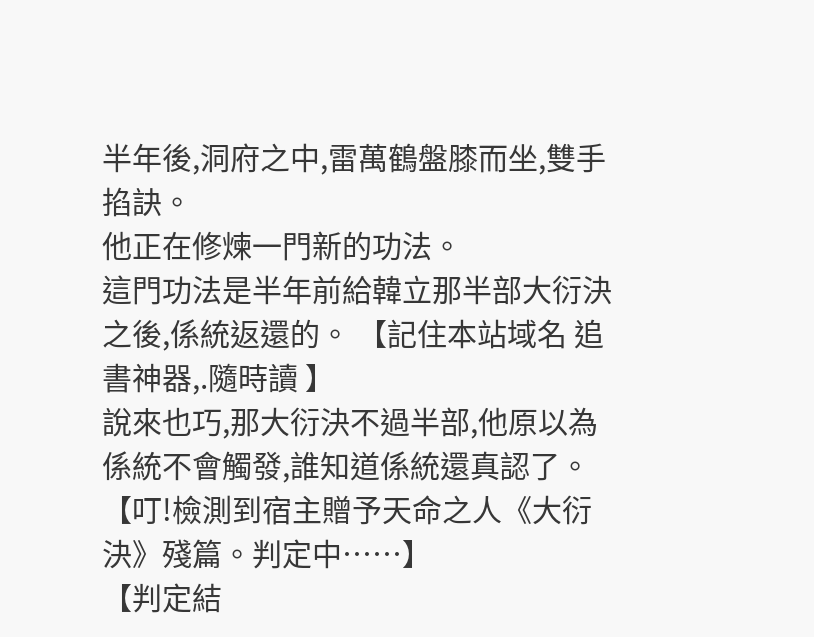半年後,洞府之中,雷萬鶴盤膝而坐,雙手掐訣。
他正在修煉一門新的功法。
這門功法是半年前給韓立那半部大衍決之後,係統返還的。 【記住本站域名 追書神器,.隨時讀 】
說來也巧,那大衍決不過半部,他原以為係統不會觸發,誰知道係統還真認了。
【叮!檢測到宿主贈予天命之人《大衍決》殘篇。判定中……】
【判定結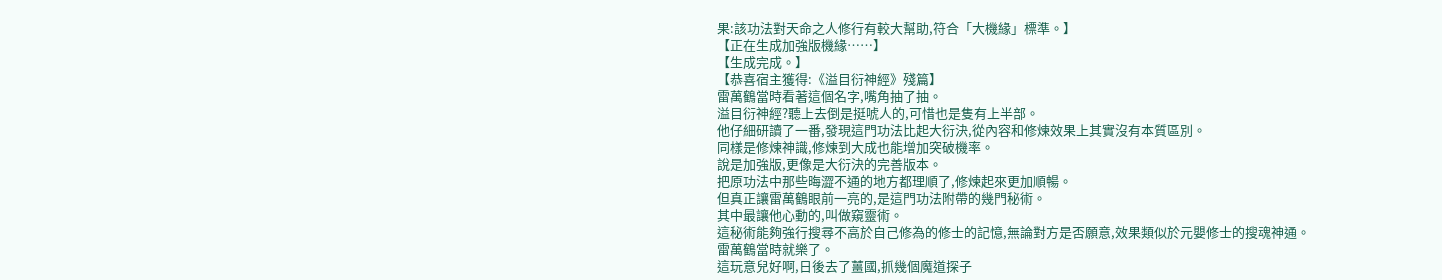果:該功法對天命之人修行有較大幫助,符合「大機緣」標準。】
【正在生成加強版機緣……】
【生成完成。】
【恭喜宿主獲得:《溢目衍神經》殘篇】
雷萬鶴當時看著這個名字,嘴角抽了抽。
溢目衍神經?聽上去倒是挺唬人的,可惜也是隻有上半部。
他仔細研讀了一番,發現這門功法比起大衍決,從內容和修煉效果上其實沒有本質區別。
同樣是修煉神識,修煉到大成也能增加突破機率。
說是加強版,更像是大衍決的完善版本。
把原功法中那些晦澀不通的地方都理順了,修煉起來更加順暢。
但真正讓雷萬鶴眼前一亮的,是這門功法附帶的幾門秘術。
其中最讓他心動的,叫做窺靈術。
這秘術能夠強行搜尋不高於自己修為的修士的記憶,無論對方是否願意,效果類似於元嬰修士的搜魂神通。
雷萬鶴當時就樂了。
這玩意兒好啊,日後去了薑國,抓幾個魔道探子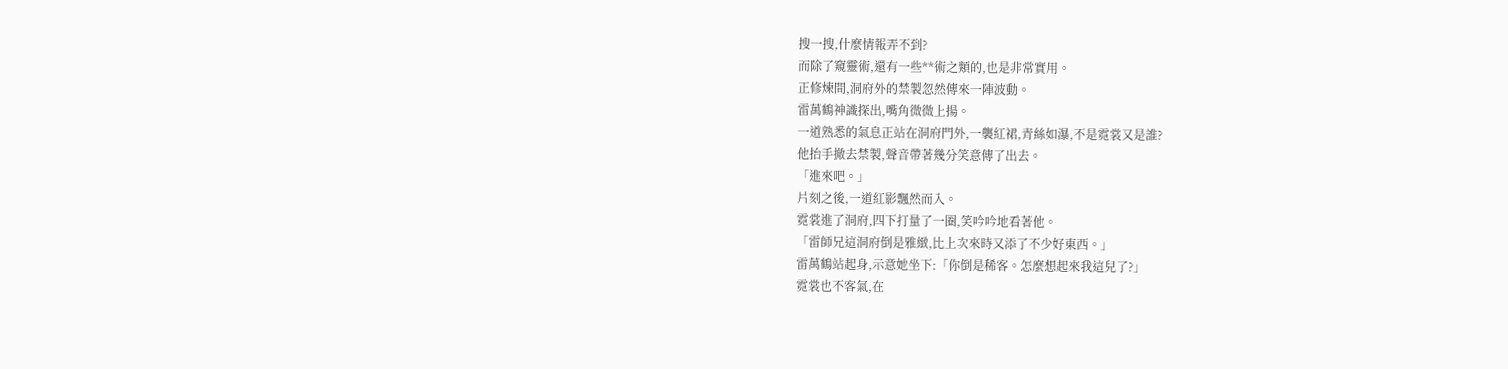搜一搜,什麼情報弄不到?
而除了窺靈術,還有一些**術之類的,也是非常實用。
正修煉間,洞府外的禁製忽然傳來一陣波動。
雷萬鶴神識探出,嘴角微微上揚。
一道熟悉的氣息正站在洞府門外,一襲紅裙,青絲如瀑,不是霓裳又是誰?
他抬手撤去禁製,聲音帶著幾分笑意傳了出去。
「進來吧。」
片刻之後,一道紅影飄然而入。
霓裳進了洞府,四下打量了一圈,笑吟吟地看著他。
「雷師兄這洞府倒是雅緻,比上次來時又添了不少好東西。」
雷萬鶴站起身,示意她坐下:「你倒是稀客。怎麼想起來我這兒了?」
霓裳也不客氣,在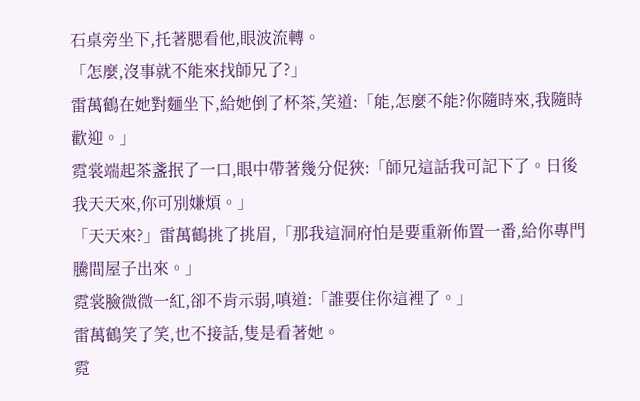石桌旁坐下,托著腮看他,眼波流轉。
「怎麼,沒事就不能來找師兄了?」
雷萬鶴在她對麵坐下,給她倒了杯茶,笑道:「能,怎麼不能?你隨時來,我隨時歡迎。」
霓裳端起茶盞抿了一口,眼中帶著幾分促狹:「師兄這話我可記下了。日後我天天來,你可別嫌煩。」
「天天來?」雷萬鶴挑了挑眉,「那我這洞府怕是要重新佈置一番,給你專門騰間屋子出來。」
霓裳臉微微一紅,卻不肯示弱,嗔道:「誰要住你這裡了。」
雷萬鶴笑了笑,也不接話,隻是看著她。
霓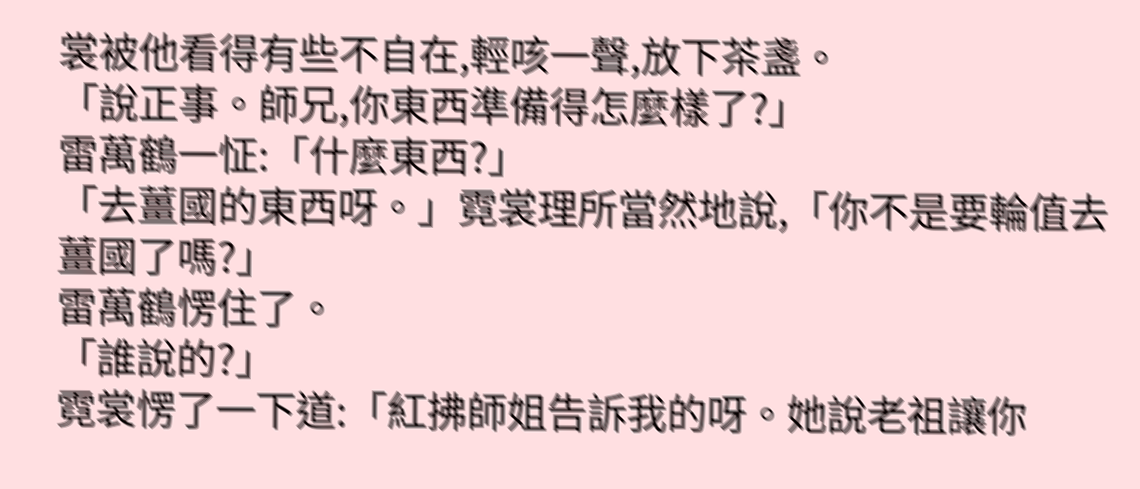裳被他看得有些不自在,輕咳一聲,放下茶盞。
「說正事。師兄,你東西準備得怎麼樣了?」
雷萬鶴一怔:「什麼東西?」
「去薑國的東西呀。」霓裳理所當然地說,「你不是要輪值去薑國了嗎?」
雷萬鶴愣住了。
「誰說的?」
霓裳愣了一下道:「紅拂師姐告訴我的呀。她說老祖讓你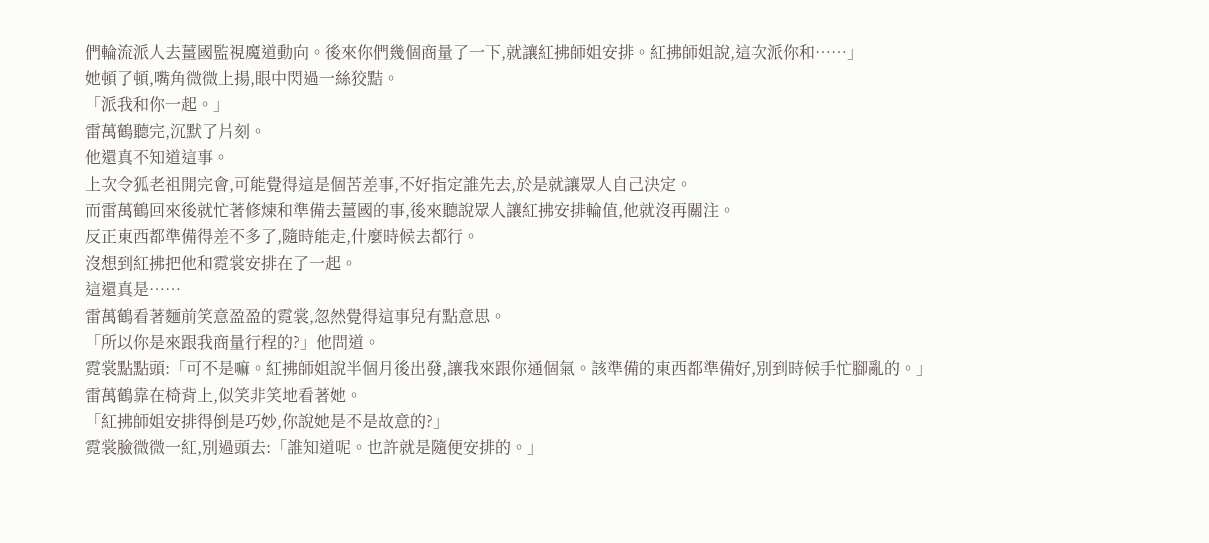們輪流派人去薑國監視魔道動向。後來你們幾個商量了一下,就讓紅拂師姐安排。紅拂師姐說,這次派你和……」
她頓了頓,嘴角微微上揚,眼中閃過一絲狡黠。
「派我和你一起。」
雷萬鶴聽完,沉默了片刻。
他還真不知道這事。
上次令狐老祖開完會,可能覺得這是個苦差事,不好指定誰先去,於是就讓眾人自己決定。
而雷萬鶴回來後就忙著修煉和準備去薑國的事,後來聽說眾人讓紅拂安排輪值,他就沒再關注。
反正東西都準備得差不多了,隨時能走,什麼時候去都行。
沒想到紅拂把他和霓裳安排在了一起。
這還真是……
雷萬鶴看著麵前笑意盈盈的霓裳,忽然覺得這事兒有點意思。
「所以你是來跟我商量行程的?」他問道。
霓裳點點頭:「可不是嘛。紅拂師姐說半個月後出發,讓我來跟你通個氣。該準備的東西都準備好,別到時候手忙腳亂的。」
雷萬鶴靠在椅背上,似笑非笑地看著她。
「紅拂師姐安排得倒是巧妙,你說她是不是故意的?」
霓裳臉微微一紅,別過頭去:「誰知道呢。也許就是隨便安排的。」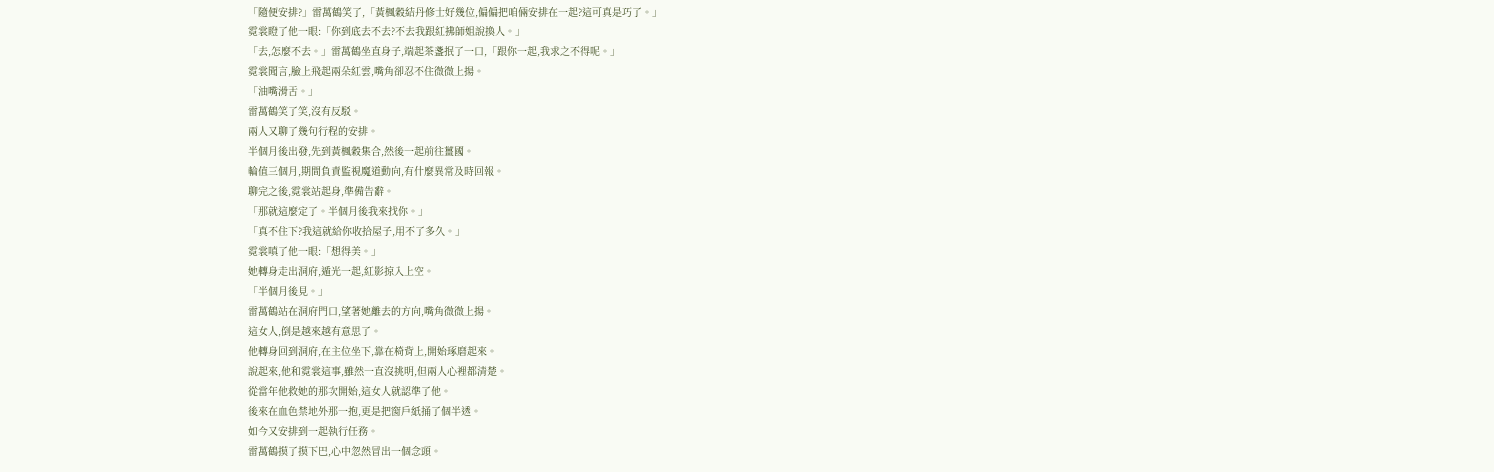「隨便安排?」雷萬鶴笑了,「黃楓穀結丹修士好幾位,偏偏把咱倆安排在一起?這可真是巧了。」
霓裳瞪了他一眼:「你到底去不去?不去我跟紅拂師姐說換人。」
「去,怎麼不去。」雷萬鶴坐直身子,端起茶盞抿了一口,「跟你一起,我求之不得呢。」
霓裳聞言,臉上飛起兩朵紅雲,嘴角卻忍不住微微上揚。
「油嘴滑舌。」
雷萬鶴笑了笑,沒有反駁。
兩人又聊了幾句行程的安排。
半個月後出發,先到黃楓穀集合,然後一起前往薑國。
輪值三個月,期間負責監視魔道動向,有什麼異常及時回報。
聊完之後,霓裳站起身,準備告辭。
「那就這麼定了。半個月後我來找你。」
「真不住下?我這就給你收拾屋子,用不了多久。」
霓裳嗔了他一眼:「想得美。」
她轉身走出洞府,遁光一起,紅影掠入上空。
「半個月後見。」
雷萬鶴站在洞府門口,望著她離去的方向,嘴角微微上揚。
這女人,倒是越來越有意思了。
他轉身回到洞府,在主位坐下,靠在椅背上,開始琢磨起來。
說起來,他和霓裳這事,雖然一直沒挑明,但兩人心裡都清楚。
從當年他救她的那次開始,這女人就認準了他。
後來在血色禁地外那一抱,更是把窗戶紙捅了個半透。
如今又安排到一起執行任務。
雷萬鶴摸了摸下巴,心中忽然冒出一個念頭。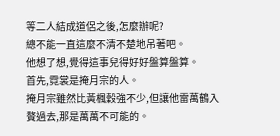等二人結成道侶之後,怎麼辦呢?
總不能一直這麼不清不楚地吊著吧。
他想了想,覺得這事兒得好好盤算盤算。
首先,霓裳是掩月宗的人。
掩月宗雖然比黃楓穀強不少,但讓他雷萬鶴入贅過去,那是萬萬不可能的。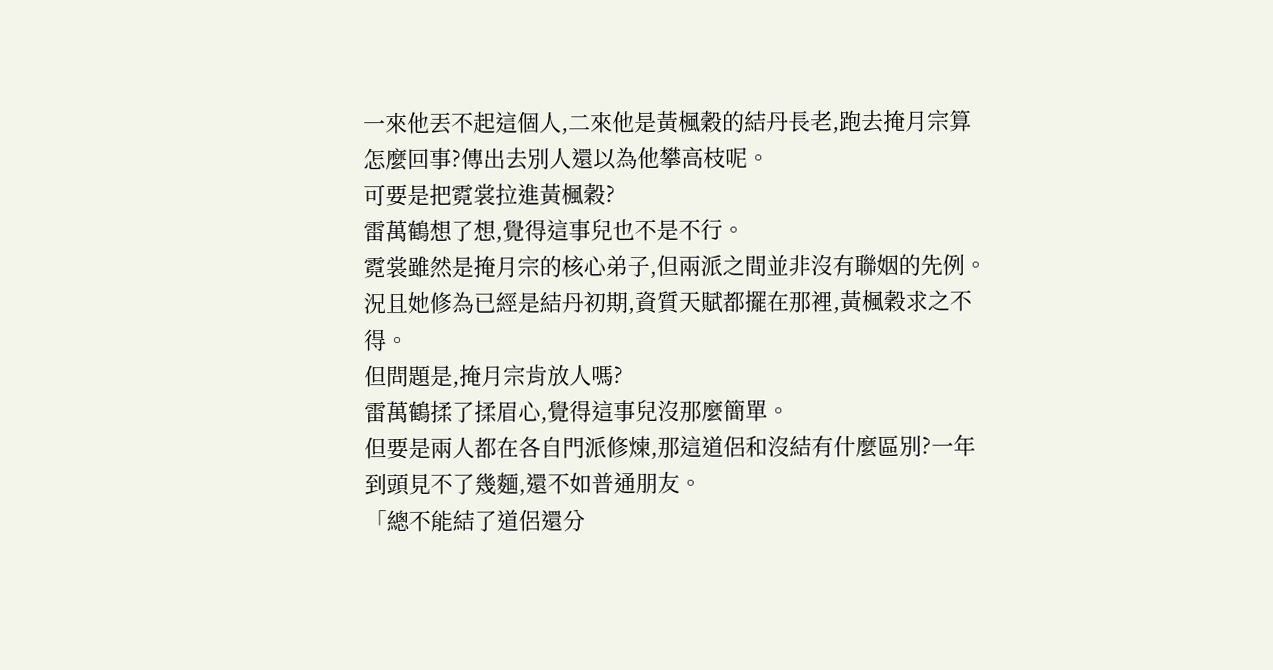一來他丟不起這個人,二來他是黃楓穀的結丹長老,跑去掩月宗算怎麼回事?傳出去別人還以為他攀高枝呢。
可要是把霓裳拉進黃楓穀?
雷萬鶴想了想,覺得這事兒也不是不行。
霓裳雖然是掩月宗的核心弟子,但兩派之間並非沒有聯姻的先例。
況且她修為已經是結丹初期,資質天賦都擺在那裡,黃楓穀求之不得。
但問題是,掩月宗肯放人嗎?
雷萬鶴揉了揉眉心,覺得這事兒沒那麼簡單。
但要是兩人都在各自門派修煉,那這道侶和沒結有什麼區別?一年到頭見不了幾麵,還不如普通朋友。
「總不能結了道侶還分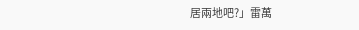居兩地吧?」雷萬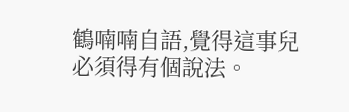鶴喃喃自語,覺得這事兒必須得有個說法。